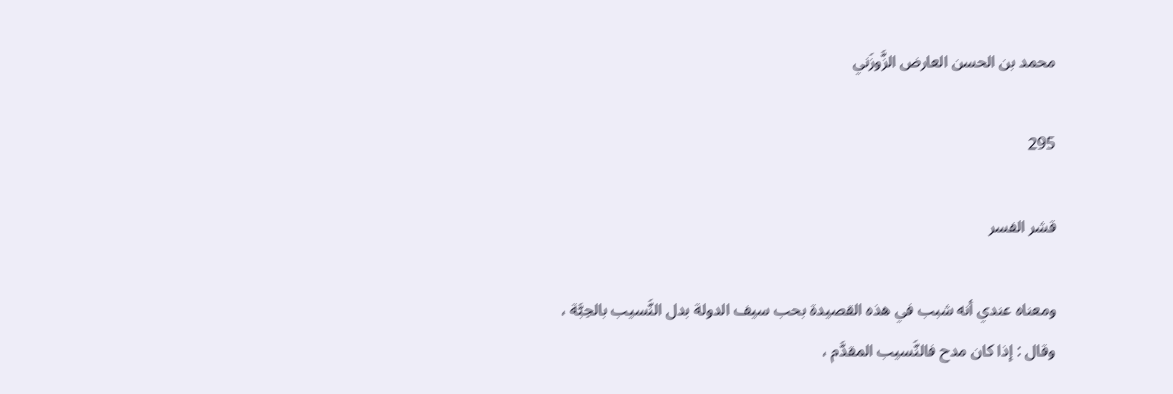محمد بن الحسن العارض الزَّوزَني

295

قشر الفسر

ومعناه عندي أنه شبب في هذه القصيدة بحب سيف الدولة بدل النَّسيب بالحِبَّة ، وقال : إذا كان مدح فالنَّسيب المقدَّم ،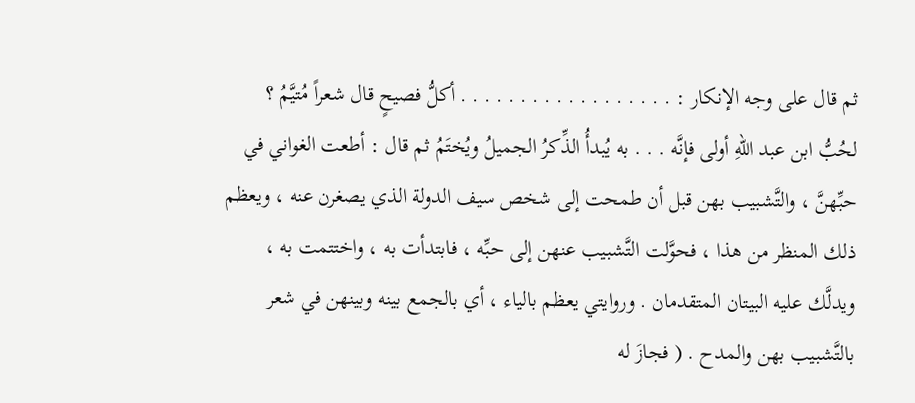ثم قال على وجه الإنكار : . . . . . . . . . . . . . . . . . . أكلُّ فصيحٍ قال شعراً مُتيَّمُ ؟ لحُبُّ ابن عبد اللهِ أولى فإنَّه . . . به يُبدأُ الذِّكرُ الجميلُ ويُختَمُ ثم قال : أطعت الغواني في حبِّهنَّ ، والتَّشبيب بهن قبل أن طمحت إلى شخص سيف الدولة الذي يصغرن عنه ، ويعظم ذلك المنظر من هذا ، فحوَّلت التَّشبيب عنهن إلى حبِّه ، فابتدأت به ، واختتمت به ، ويدلَّك عليه البيتان المتقدمان . وروايتي يعظم بالياء ، أي بالجمع بينه وبينهن في شعر بالتَّشبيب بهن والمدح . ( فجازَ له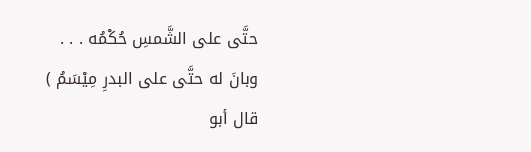حتَّى على الشَّمسِ حُكْمُه . . . وبانَ له حتَّى على البدرِ مِيْسَمُ ) قال أبو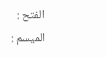الفتح : الميسم :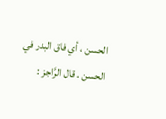الحسن ، أي فاق البدر في الحسن . قال الرَّاجز :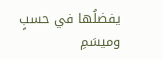يفضلُها في حسبٍ وميسَمِ